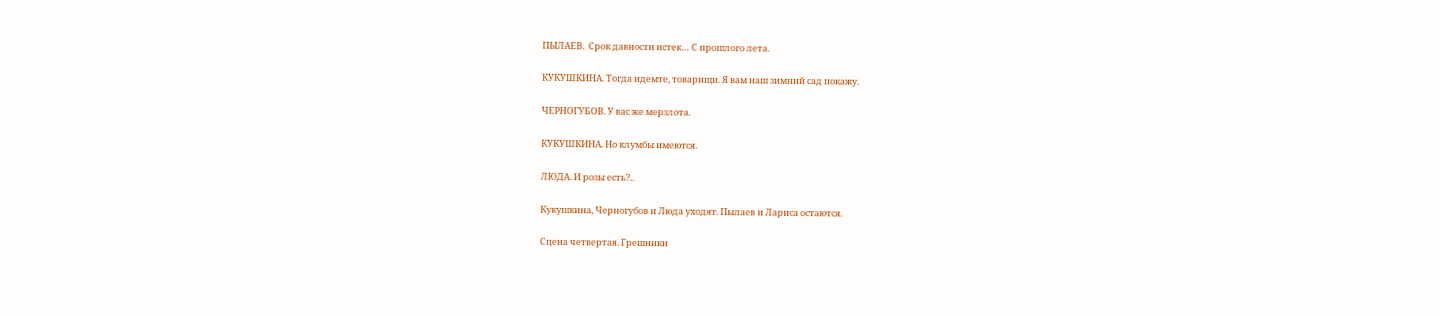ПЫЛАЕВ.  Срок давности истек… С прошлого лета.

КУКУШКИНА. Тогда идемте, товарищи. Я вам наш зимний сад покажу.

ЧЕРНОГУБОВ. У вас же мерзлота.

КУКУШКИНА. Но клумбы имеются.

ЛЮДА. И розы есть?..

Кукушкина, Черногубов и Люда уходят. Пылаев и Лариса остаются.

Сцена четвертая. Грешники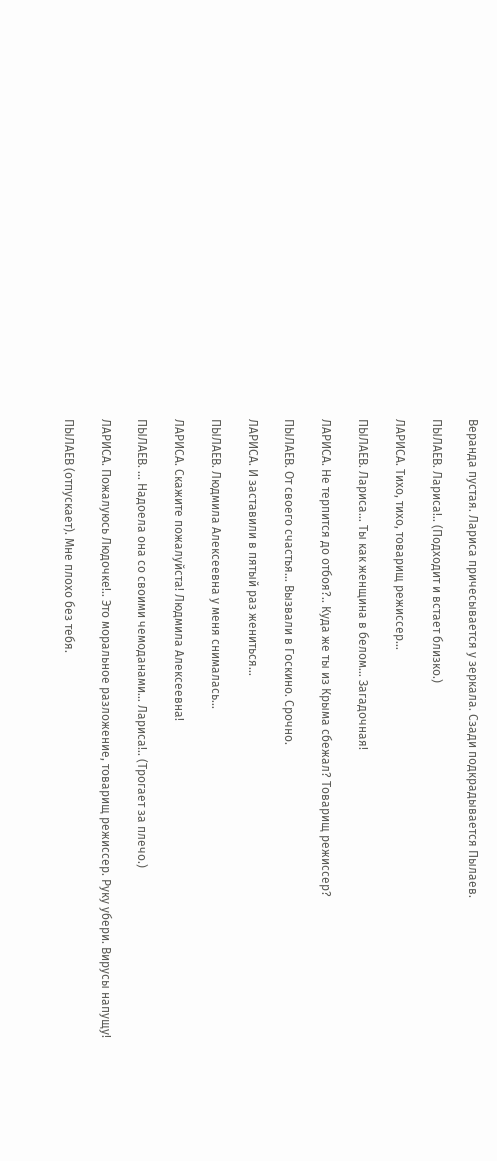Веранда пустая. Лариса причесывается у зеркала. Сзади подкрадывается Пылаев.

ПЫЛАЕВ. Лариса!.. (Подходит и встает близко.)

ЛАРИСА. Тихо, тихо, товарищ режиссер…

ПЫЛАЕВ. Лариса… Ты как женщина в белом… Загадочная!

ЛАРИСА. Не терпится до отбоя?.. Куда же ты из Крыма сбежал? Товарищ режиссер?

ПЫЛАЕВ. От своего счастья… Вызвали в Госкино. Срочно.

ЛАРИСА. И заставили в пятый раз жениться…

ПЫЛАЕВ. Людмила Алексеевна у меня снималась…

ЛАРИСА. Скажите пожалуйста! Людмила Алексеевна!

ПЫЛАЕВ. … Надоела она со своими чемоданами… Лариса!.. (Трогает за плечо.)

ЛАРИСА. Пожалуюсь Людочке!.. Это моральное разложение, товарищ режиссер. Руку убери. Вирусы напущу!

ПЫЛАЕВ (отпускает). Мне плохо без тебя.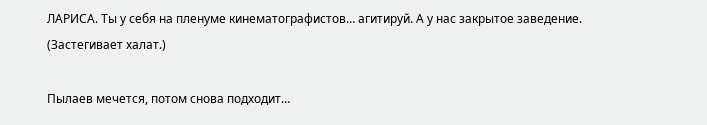ЛАРИСА. Ты у себя на пленуме кинематографистов… агитируй. А у нас закрытое заведение. (Застегивает халат.)

Пылаев мечется, потом снова подходит…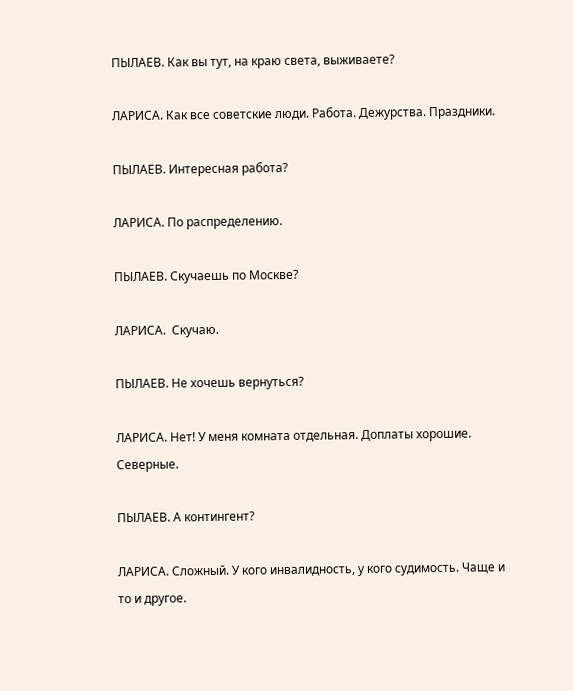ПЫЛАЕВ. Как вы тут, на краю света, выживаете?

ЛАРИСА. Как все советские люди. Работа. Дежурства. Праздники.

ПЫЛАЕВ. Интересная работа?

ЛАРИСА. По распределению.

ПЫЛАЕВ. Скучаешь по Москве?

ЛАРИСА.  Скучаю.

ПЫЛАЕВ. Не хочешь вернуться?

ЛАРИСА. Нет! У меня комната отдельная. Доплаты хорошие. Северные.

ПЫЛАЕВ. А контингент?

ЛАРИСА. Сложный. У кого инвалидность, у кого судимость. Чаще и то и другое.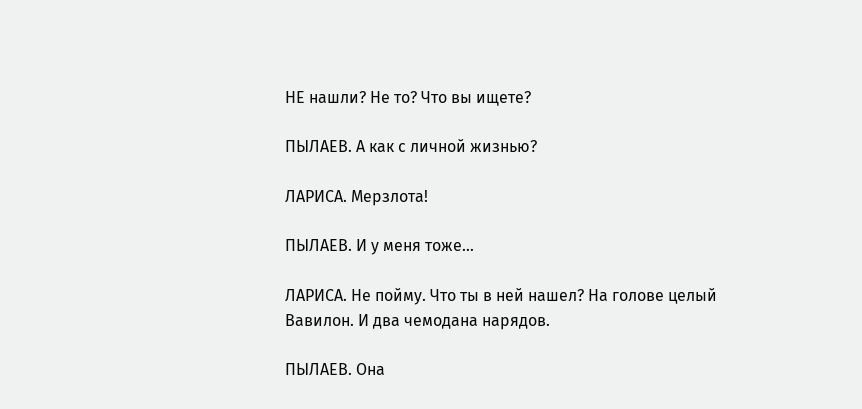НЕ нашли? Не то? Что вы ищете?

ПЫЛАЕВ. А как с личной жизнью?

ЛАРИСА. Мерзлота!

ПЫЛАЕВ. И у меня тоже…

ЛАРИСА. Не пойму. Что ты в ней нашел? На голове целый Вавилон. И два чемодана нарядов.

ПЫЛАЕВ. Она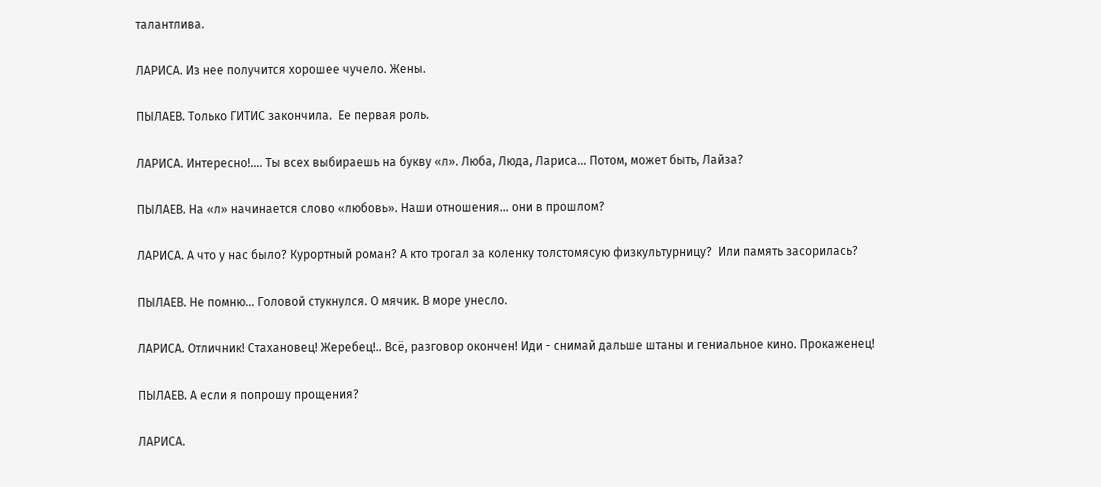талантлива.

ЛАРИСА. Из нее получится хорошее чучело. Жены.

ПЫЛАЕВ. Только ГИТИС закончила.  Ее первая роль.

ЛАРИСА. Интересно!.... Ты всех выбираешь на букву «л». Люба, Люда, Лариса… Потом, может быть, Лайза?

ПЫЛАЕВ. На «л» начинается слово «любовь». Наши отношения… они в прошлом?

ЛАРИСА. А что у нас было? Курортный роман? А кто трогал за коленку толстомясую физкультурницу?  Или память засорилась?

ПЫЛАЕВ. Не помню… Головой стукнулся. О мячик. В море унесло.

ЛАРИСА. Отличник! Стахановец! Жеребец!.. Всё, разговор окончен! Иди - снимай дальше штаны и гениальное кино. Прокаженец!

ПЫЛАЕВ. А если я попрошу прощения?

ЛАРИСА.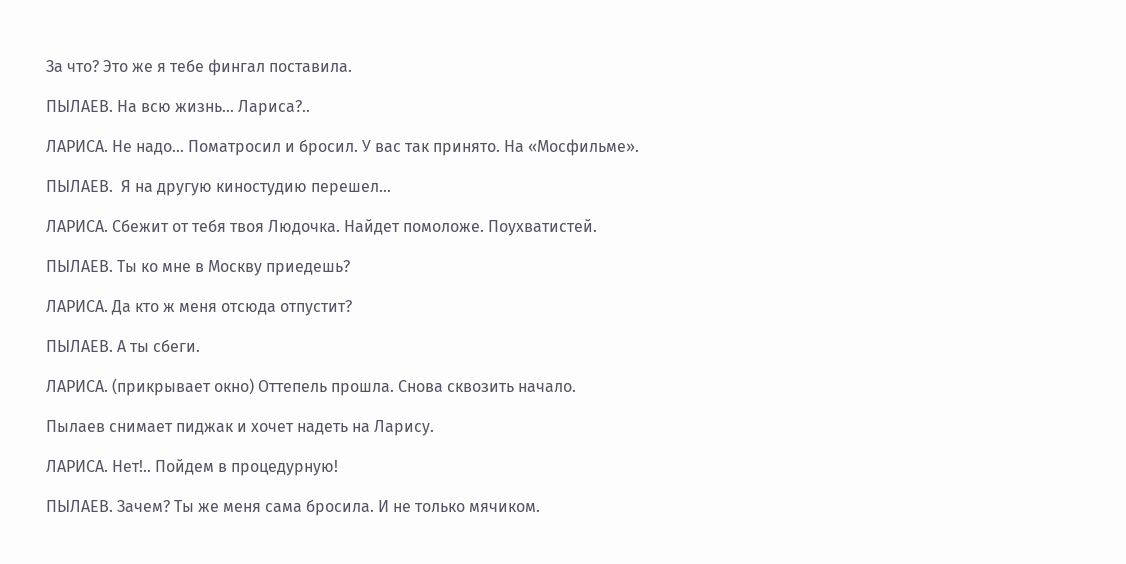За что? Это же я тебе фингал поставила.

ПЫЛАЕВ. На всю жизнь… Лариса?..

ЛАРИСА. Не надо… Поматросил и бросил. У вас так принято. На «Мосфильме».

ПЫЛАЕВ.  Я на другую киностудию перешел…

ЛАРИСА. Сбежит от тебя твоя Людочка. Найдет помоложе. Поухватистей.

ПЫЛАЕВ. Ты ко мне в Москву приедешь?

ЛАРИСА. Да кто ж меня отсюда отпустит?

ПЫЛАЕВ. А ты сбеги.

ЛАРИСА. (прикрывает окно) Оттепель прошла. Снова сквозить начало.

Пылаев снимает пиджак и хочет надеть на Ларису.

ЛАРИСА. Нет!.. Пойдем в процедурную!

ПЫЛАЕВ. Зачем? Ты же меня сама бросила. И не только мячиком.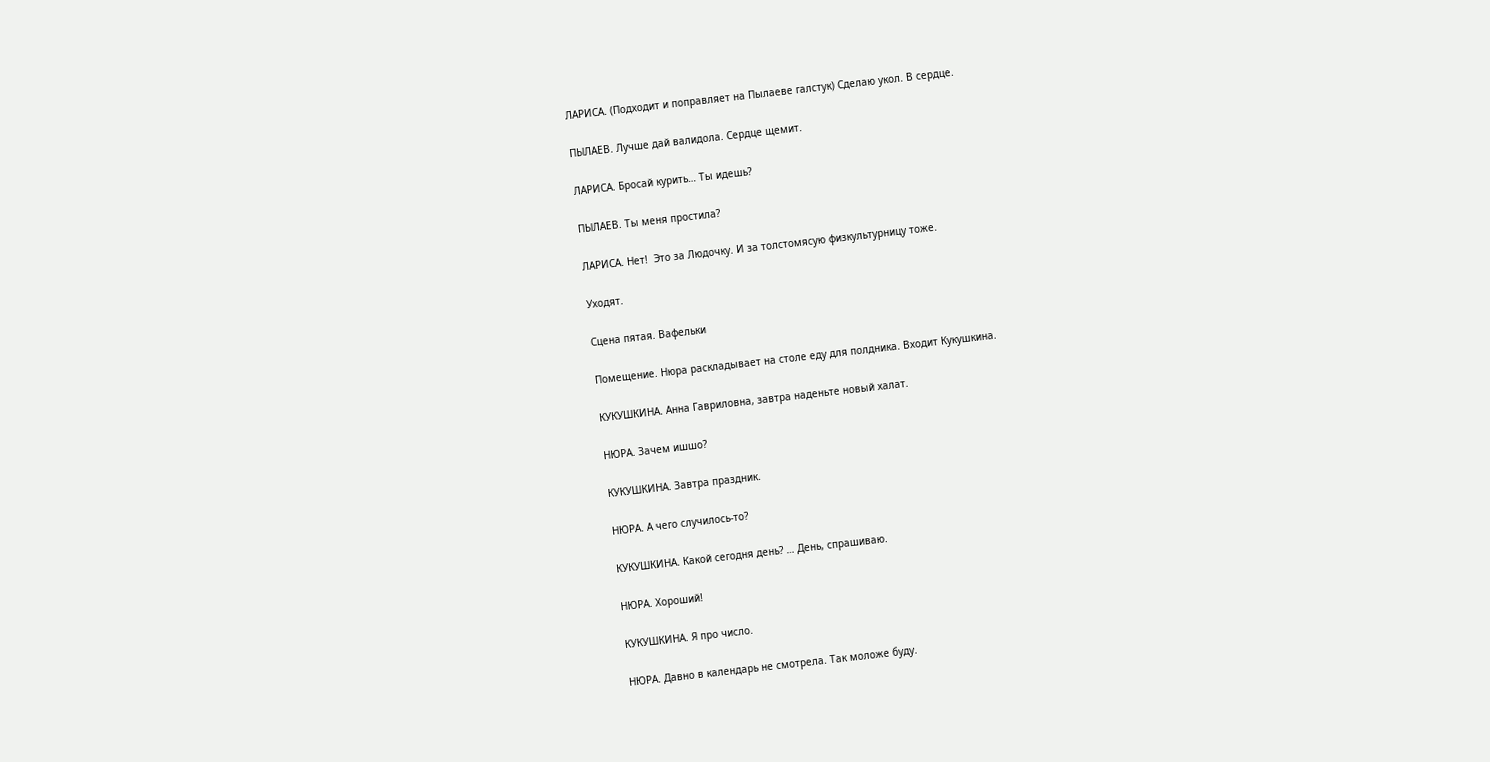ЛАРИСА. (Подходит и поправляет на Пылаеве галстук) Сделаю укол. В сердце.

ПЫЛАЕВ. Лучше дай валидола. Сердце щемит.

ЛАРИСА. Бросай курить… Ты идешь?

ПЫЛАЕВ. Ты меня простила?

ЛАРИСА. Нет!  Это за Людочку. И за толстомясую физкультурницу тоже.

Уходят.

Сцена пятая. Вафельки

Помещение. Нюра раскладывает на столе еду для полдника. Входит Кукушкина.

КУКУШКИНА. Анна Гавриловна, завтра наденьте новый халат.

НЮРА. Зачем ишшо?

КУКУШКИНА. Завтра праздник.

НЮРА. А чего случилось-то?

КУКУШКИНА. Какой сегодня день? … День, спрашиваю.

НЮРА. Хороший!

КУКУШКИНА. Я про число.

НЮРА. Давно в календарь не смотрела. Так моложе буду.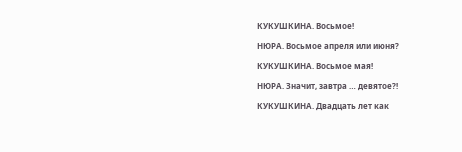КУКУШКИНА. Восьмое!

НЮРА. Восьмое апреля или июня?

КУКУШКИНА. Восьмое мая!

НЮРА. Значит, завтра … девятое?!

КУКУШКИНА. Двадцать лет как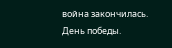война закончилась. День победы.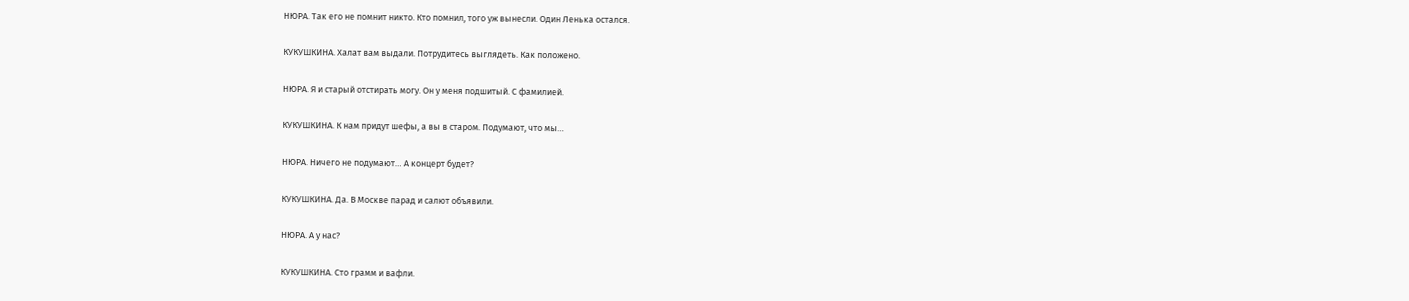НЮРА. Так его не помнит никто. Кто помнил, того уж вынесли. Один Ленька остался.

КУКУШКИНА. Халат вам выдали. Потрудитесь выглядеть. Как положено.

НЮРА. Я и старый отстирать могу. Он у меня подшитый. С фамилией.

КУКУШКИНА. К нам придут шефы, а вы в старом. Подумают, что мы…

НЮРА. Ничего не подумают… А концерт будет?

КУКУШКИНА. Да. В Москве парад и салют объявили.

НЮРА. А у нас?

КУКУШКИНА. Сто грамм и вафли.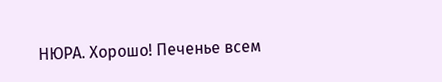НЮРА. Хорошо! Печенье всем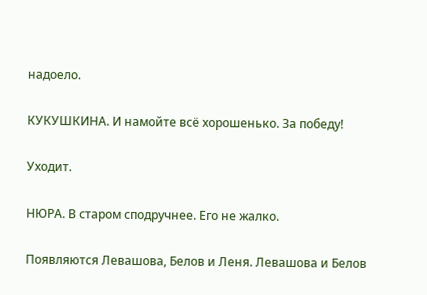надоело.

КУКУШКИНА. И намойте всё хорошенько. За победу!

Уходит.

НЮРА. В старом сподручнее. Его не жалко.

Появляются Левашова, Белов и Леня. Левашова и Белов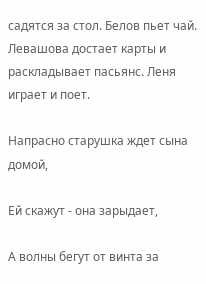садятся за стол. Белов пьет чай. Левашова достает карты и раскладывает пасьянс. Леня играет и поет.

Напрасно старушка ждет сына домой,

Ей скажут - она зарыдает,

А волны бегут от винта за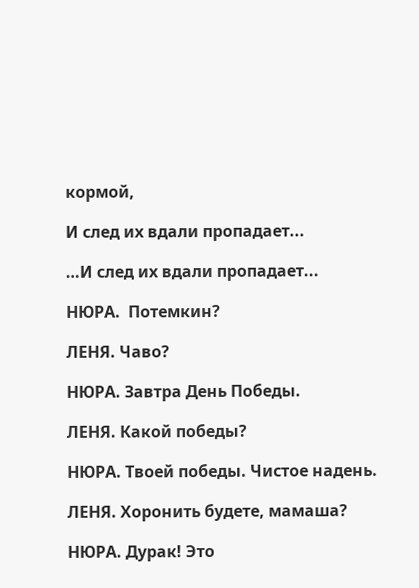кормой,

И след их вдали пропадает...

…И след их вдали пропадает...

НЮРА.  Потемкин?

ЛЕНЯ. Чаво?

НЮРА. Завтра День Победы.

ЛЕНЯ. Какой победы?

НЮРА. Твоей победы. Чистое надень.

ЛЕНЯ. Хоронить будете, мамаша?

НЮРА. Дурак! Это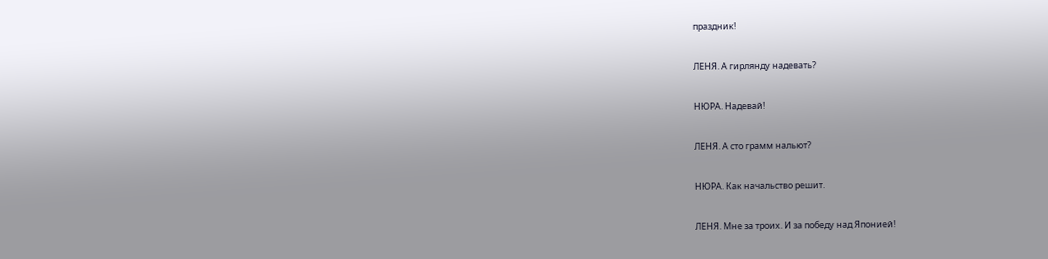праздник!

ЛЕНЯ. А гирлянду надевать?

НЮРА. Надевай!

ЛЕНЯ. А сто грамм нальют?

НЮРА. Как начальство решит.

ЛЕНЯ. Мне за троих. И за победу над Японией!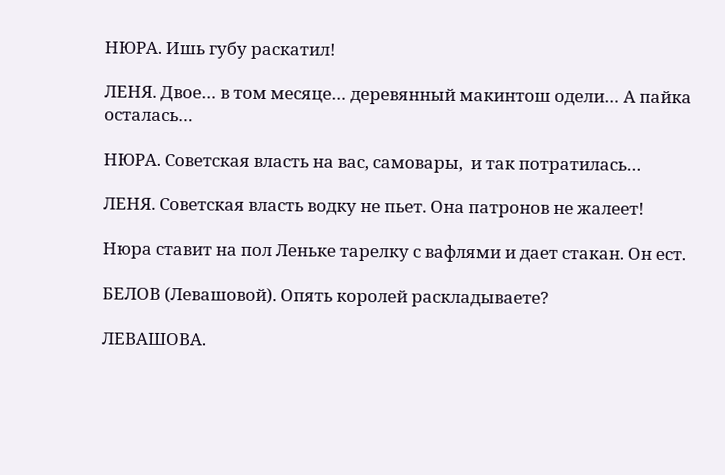НЮРА. Ишь губу раскатил!

ЛЕНЯ. Двое… в том месяце… деревянный макинтош одели… А пайка осталась…

НЮРА. Советская власть на вас, самовары,  и так потратилась…

ЛЕНЯ. Советская власть водку не пьет. Она патронов не жалеет!

Нюра ставит на пол Леньке тарелку с вафлями и дает стакан. Он ест.

БЕЛОВ (Левашовой). Опять королей раскладываете?

ЛЕВАШОВА.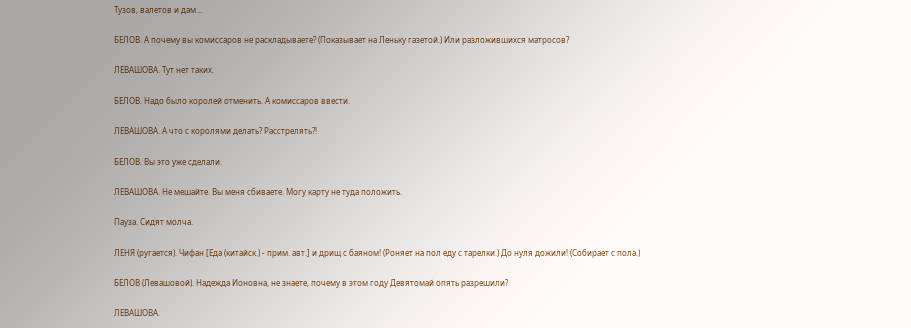Тузов, валетов и дам…

БЕЛОВ. А почему вы комиссаров не раскладываете? (Показывает на Леньку газетой.) Или разложившихся матросов?

ЛЕВАШОВА. Тут нет таких.

БЕЛОВ. Надо было королей отменить. А комиссаров ввести.

ЛЕВАШОВА. А что с королями делать? Расстрелять?!

БЕЛОВ. Вы это уже сделали.

ЛЕВАШОВА. Не мешайте. Вы меня сбиваете. Могу карту не туда положить.

Пауза. Сидят молча.

ЛЕНЯ (ругается). Чифан [Еда (китайск.) - прим. авт.] и дрищ с баяном! (Роняет на пол еду с тарелки.) До нуля дожили! (Собирает с пола.)

БЕЛОВ (Левашовой). Надежда Ионовна, не знаете, почему в этом году Девятомай опять разрешили?

ЛЕВАШОВА.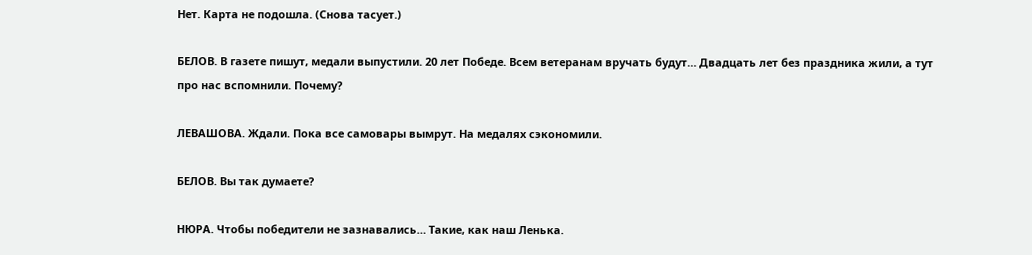Нет. Карта не подошла. (Снова тасует.)

БЕЛОВ. В газете пишут, медали выпустили. 20 лет Победе. Всем ветеранам вручать будут… Двадцать лет без праздника жили, а тут про нас вспомнили. Почему?

ЛЕВАШОВА. Ждали. Пока все самовары вымрут. На медалях сэкономили.

БЕЛОВ. Вы так думаете?

НЮРА. Чтобы победители не зазнавались… Такие, как наш Ленька.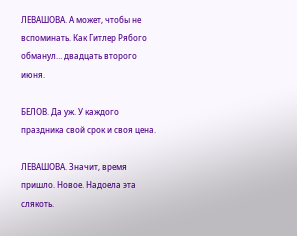ЛЕВАШОВА. А может, чтобы не вспоминать. Как Гитлер Рябого обманул… двадцать второго июня.

БЕЛОВ. Да уж. У каждого праздника свой срок и своя цена.

ЛЕВАШОВА. Значит, время пришло. Новое. Надоела эта слякоть.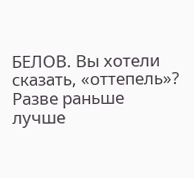БЕЛОВ. Вы хотели сказать, «оттепель»? Разве раньше лучше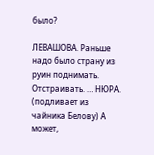было?

ЛЕВАШОВА. Раньше надо было страну из руин поднимать. Отстраивать. … НЮРА. (подливает из чайника Белову) А может,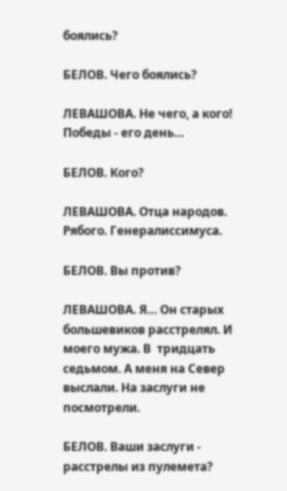боялись?

БЕЛОВ. Чего боялись?

ЛЕВАШОВА. Не чего, а кого! Победы - его день…

БЕЛОВ. Кого?

ЛЕВАШОВА. Отца народов. Рябого. Генералиссимуса.

БЕЛОВ. Вы против?

ЛЕВАШОВА. Я… Он старых большевиков расстрелял. И моего мужа. В  тридцать седьмом. А меня на Север выслали. На заслуги не посмотрели.

БЕЛОВ. Ваши заслуги - расстрелы из пулемета?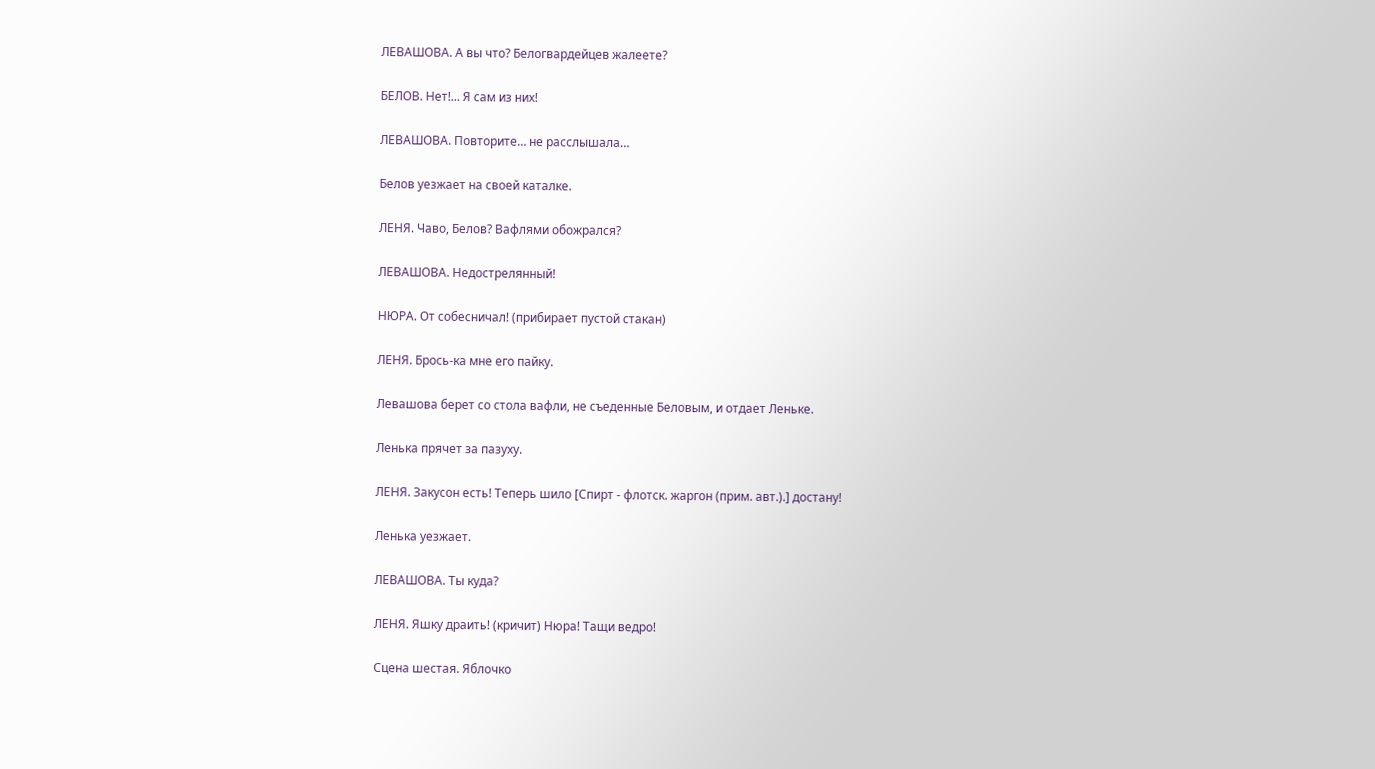ЛЕВАШОВА. А вы что? Белогвардейцев жалеете?

БЕЛОВ. Нет!... Я сам из них!

ЛЕВАШОВА. Повторите… не расслышала…

Белов уезжает на своей каталке.

ЛЕНЯ. Чаво, Белов? Вафлями обожрался?

ЛЕВАШОВА. Недострелянный!

НЮРА. От собесничал! (прибирает пустой стакан)

ЛЕНЯ. Брось-ка мне его пайку.

Левашова берет со стола вафли, не съеденные Беловым, и отдает Леньке.

Ленька прячет за пазуху.

ЛЕНЯ. Закусон есть! Теперь шило [Спирт - флотск. жаргон (прим. авт.).] достану!

Ленька уезжает.

ЛЕВАШОВА. Ты куда?

ЛЕНЯ. Яшку драить! (кричит) Нюра! Тащи ведро!

Сцена шестая. Яблочко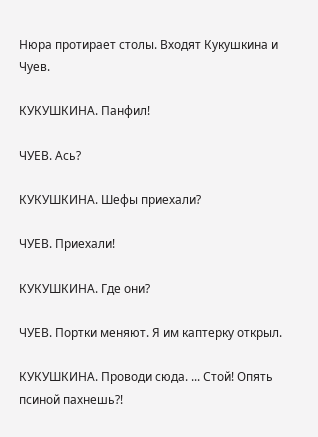Нюра протирает столы. Входят Кукушкина и Чуев.

КУКУШКИНА. Панфил!

ЧУЕВ. Ась?

КУКУШКИНА. Шефы приехали?

ЧУЕВ. Приехали!

КУКУШКИНА. Где они?

ЧУЕВ. Портки меняют. Я им каптерку открыл.

КУКУШКИНА. Проводи сюда. ... Стой! Опять псиной пахнешь?!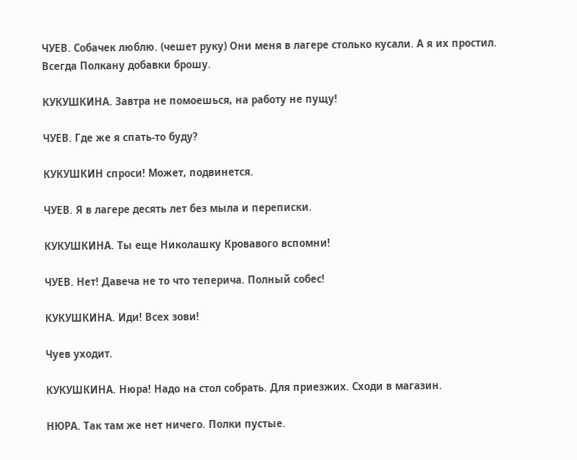ЧУЕВ. Собачек люблю. (чешет руку) Они меня в лагере столько кусали. А я их простил. Всегда Полкану добавки брошу.

КУКУШКИНА. Завтра не помоешься, на работу не пущу!

ЧУЕВ. Где же я спать-то буду?

КУКУШКИН спроси! Может, подвинется.

ЧУЕВ. Я в лагере десять лет без мыла и переписки.

КУКУШКИНА. Ты еще Николашку Кровавого вспомни!

ЧУЕВ. Нет! Давеча не то что теперича. Полный собес!

КУКУШКИНА. Иди! Всех зови!

Чуев уходит.

КУКУШКИНА. Нюра! Надо на стол собрать. Для приезжих. Сходи в магазин.

НЮРА. Так там же нет ничего. Полки пустые.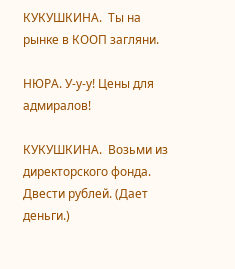КУКУШКИНА.  Ты на рынке в КООП загляни.

НЮРА. У-у-у! Цены для адмиралов!

КУКУШКИНА.  Возьми из директорского фонда. Двести рублей. (Дает деньги.)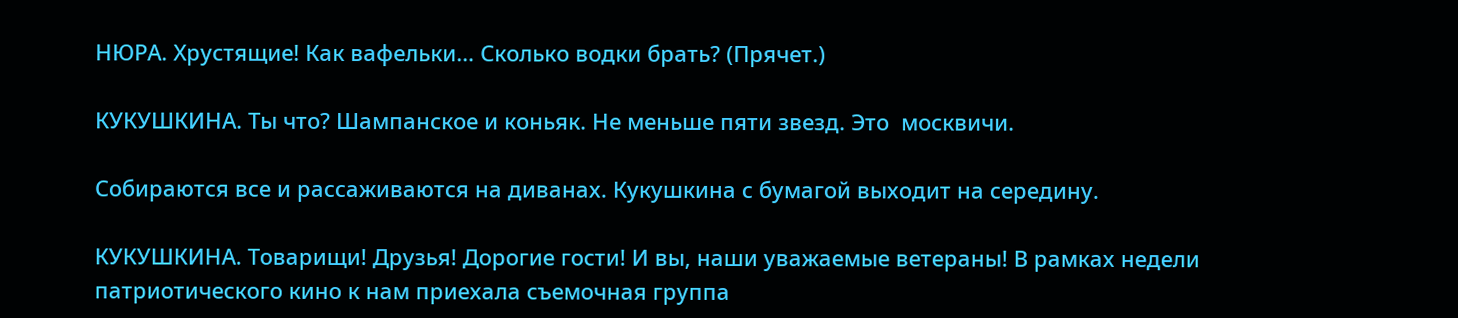НЮРА. Хрустящие! Как вафельки… Сколько водки брать? (Прячет.)

КУКУШКИНА. Ты что? Шампанское и коньяк. Не меньше пяти звезд. Это  москвичи.

Собираются все и рассаживаются на диванах. Кукушкина с бумагой выходит на середину.

КУКУШКИНА. Товарищи! Друзья! Дорогие гости! И вы, наши уважаемые ветераны! В рамках недели патриотического кино к нам приехала съемочная группа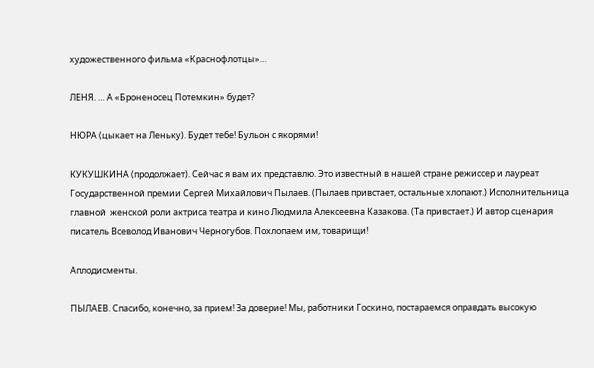художественного фильма «Краснофлотцы»…

ЛЕНЯ. … А «Броненосец Потемкин» будет?

НЮРА (цыкает на Леньку). Будет тебе! Бульон с якорями!

КУКУШКИНА (продолжает). Сейчас я вам их представлю. Это известный в нашей стране режиссер и лауреат Государственной премии Сергей Михайлович Пылаев. (Пылаев привстает, остальные хлопают.) Исполнительница главной  женской роли актриса театра и кино Людмила Алексеевна Казакова. (Та привстает.) И автор сценария писатель Всеволод Иванович Черногубов. Похлопаем им, товарищи!

Аплодисменты.

ПЫЛАЕВ. Спасибо, конечно, за прием! За доверие! Мы, работники Госкино, постараемся оправдать высокую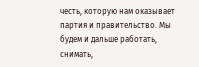честь, которую нам оказывает партия и правительство. Мы будем и дальше работать, снимать,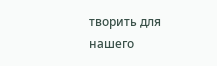творить для нашего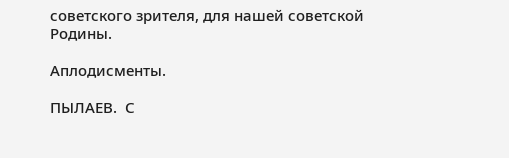советского зрителя, для нашей советской Родины.

Аплодисменты.

ПЫЛАЕВ.  С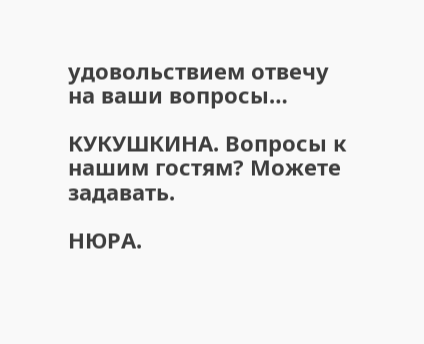удовольствием отвечу на ваши вопросы…

КУКУШКИНА. Вопросы к нашим гостям? Можете задавать.

НЮРА.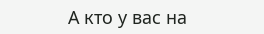А кто у вас на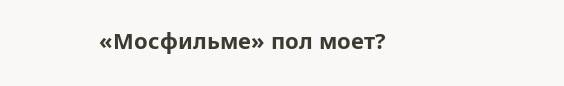«Мосфильме» пол моет?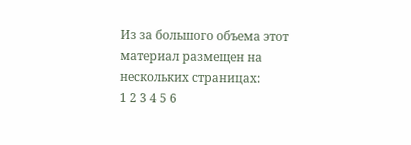Из за большого объема этот материал размещен на нескольких страницах:
1 2 3 4 5 6